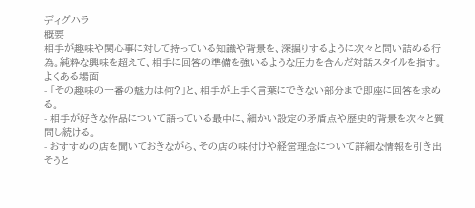ディグハラ
概要
相手が趣味や関心事に対して持っている知識や背景を、深掘りするように次々と問い詰める行為。純粋な興味を超えて、相手に回答の準備を強いるような圧力を含んだ対話スタイルを指す。
よくある場面
- 「その趣味の一番の魅力は何?」と、相手が上手く言葉にできない部分まで即座に回答を求める。
- 相手が好きな作品について語っている最中に、細かい設定の矛盾点や歴史的背景を次々と質問し続ける。
- おすすめの店を聞いておきながら、その店の味付けや経営理念について詳細な情報を引き出そうと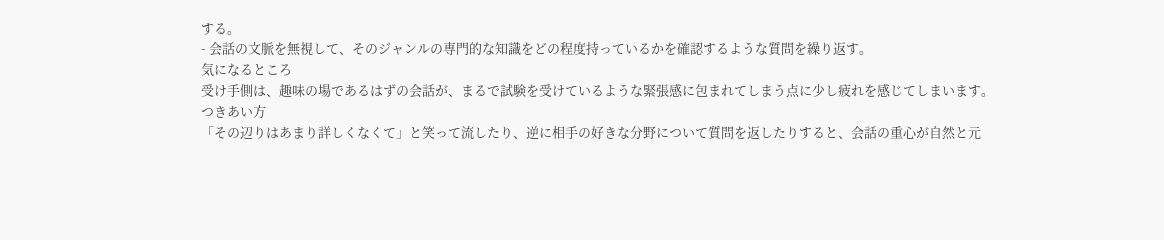する。
- 会話の文脈を無視して、そのジャンルの専門的な知識をどの程度持っているかを確認するような質問を繰り返す。
気になるところ
受け手側は、趣味の場であるはずの会話が、まるで試験を受けているような緊張感に包まれてしまう点に少し疲れを感じてしまいます。
つきあい方
「その辺りはあまり詳しくなくて」と笑って流したり、逆に相手の好きな分野について質問を返したりすると、会話の重心が自然と元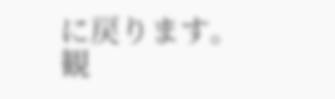に戻ります。
観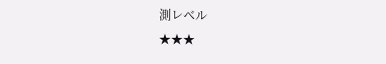測レベル
★★★